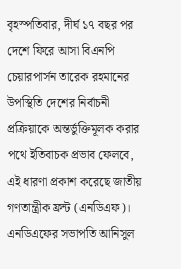বৃহস্পতিবার, দীর্ঘ ১৭ বছর পর দেশে ফিরে আসা বিএনপি চেয়ারপার্সন তারেক রহমানের উপস্থিতি দেশের নির্বাচনী প্রক্রিয়াকে অন্তর্ভুক্তিমূলক করার পথে ইতিবাচক প্রভাব ফেলবে, এই ধারণা প্রকাশ করেছে জাতীয় গণতান্ত্রীক ফ্রন্ট (এনডিএফ)।
এনডিএফের সভাপতি আনিসুল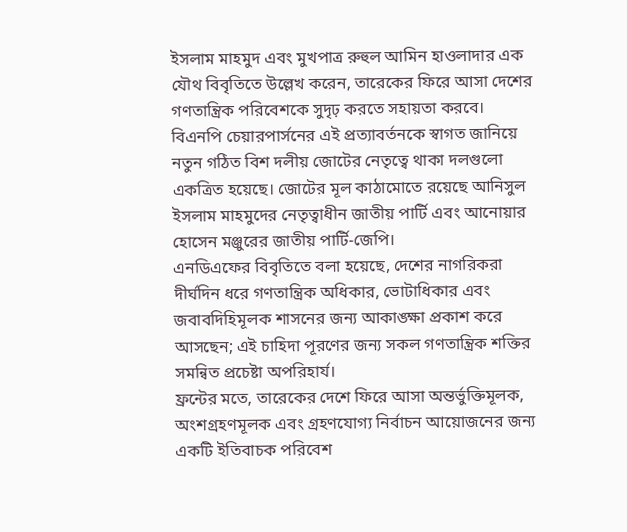ইসলাম মাহমুদ এবং মুখপাত্র রুহুল আমিন হাওলাদার এক যৌথ বিবৃতিতে উল্লেখ করেন, তারেকের ফিরে আসা দেশের গণতান্ত্রিক পরিবেশকে সুদৃঢ় করতে সহায়তা করবে।
বিএনপি চেয়ারপার্সনের এই প্রত্যাবর্তনকে স্বাগত জানিয়ে নতুন গঠিত বিশ দলীয় জোটের নেতৃত্বে থাকা দলগুলো একত্রিত হয়েছে। জোটের মূল কাঠামোতে রয়েছে আনিসুল ইসলাম মাহমুদের নেতৃত্বাধীন জাতীয় পার্টি এবং আনোয়ার হোসেন মঞ্জুরের জাতীয় পার্টি-জেপি।
এনডিএফের বিবৃতিতে বলা হয়েছে, দেশের নাগরিকরা দীর্ঘদিন ধরে গণতান্ত্রিক অধিকার, ভোটাধিকার এবং জবাবদিহিমূলক শাসনের জন্য আকাঙ্ক্ষা প্রকাশ করে আসছেন; এই চাহিদা পূরণের জন্য সকল গণতান্ত্রিক শক্তির সমন্বিত প্রচেষ্টা অপরিহার্য।
ফ্রন্টের মতে, তারেকের দেশে ফিরে আসা অন্তর্ভুক্তিমূলক, অংশগ্রহণমূলক এবং গ্রহণযোগ্য নির্বাচন আয়োজনের জন্য একটি ইতিবাচক পরিবেশ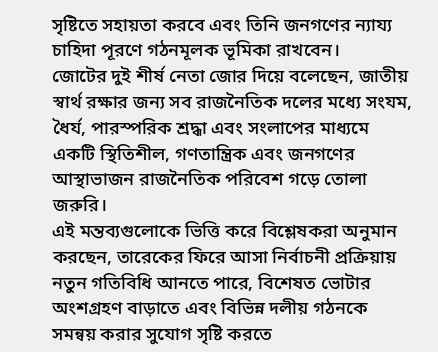সৃষ্টিতে সহায়তা করবে এবং তিনি জনগণের ন্যায্য চাহিদা পূরণে গঠনমূলক ভূমিকা রাখবেন।
জোটের দুই শীর্ষ নেতা জোর দিয়ে বলেছেন, জাতীয় স্বার্থ রক্ষার জন্য সব রাজনৈতিক দলের মধ্যে সংযম, ধৈর্য, পারস্পরিক শ্রদ্ধা এবং সংলাপের মাধ্যমে একটি স্থিতিশীল, গণতান্ত্রিক এবং জনগণের আস্থাভাজন রাজনৈতিক পরিবেশ গড়ে তোলা জরুরি।
এই মন্তব্যগুলোকে ভিত্তি করে বিশ্লেষকরা অনুমান করছেন, তারেকের ফিরে আসা নির্বাচনী প্রক্রিয়ায় নতুন গতিবিধি আনতে পারে, বিশেষত ভোটার অংশগ্রহণ বাড়াতে এবং বিভিন্ন দলীয় গঠনকে সমন্বয় করার সুযোগ সৃষ্টি করতে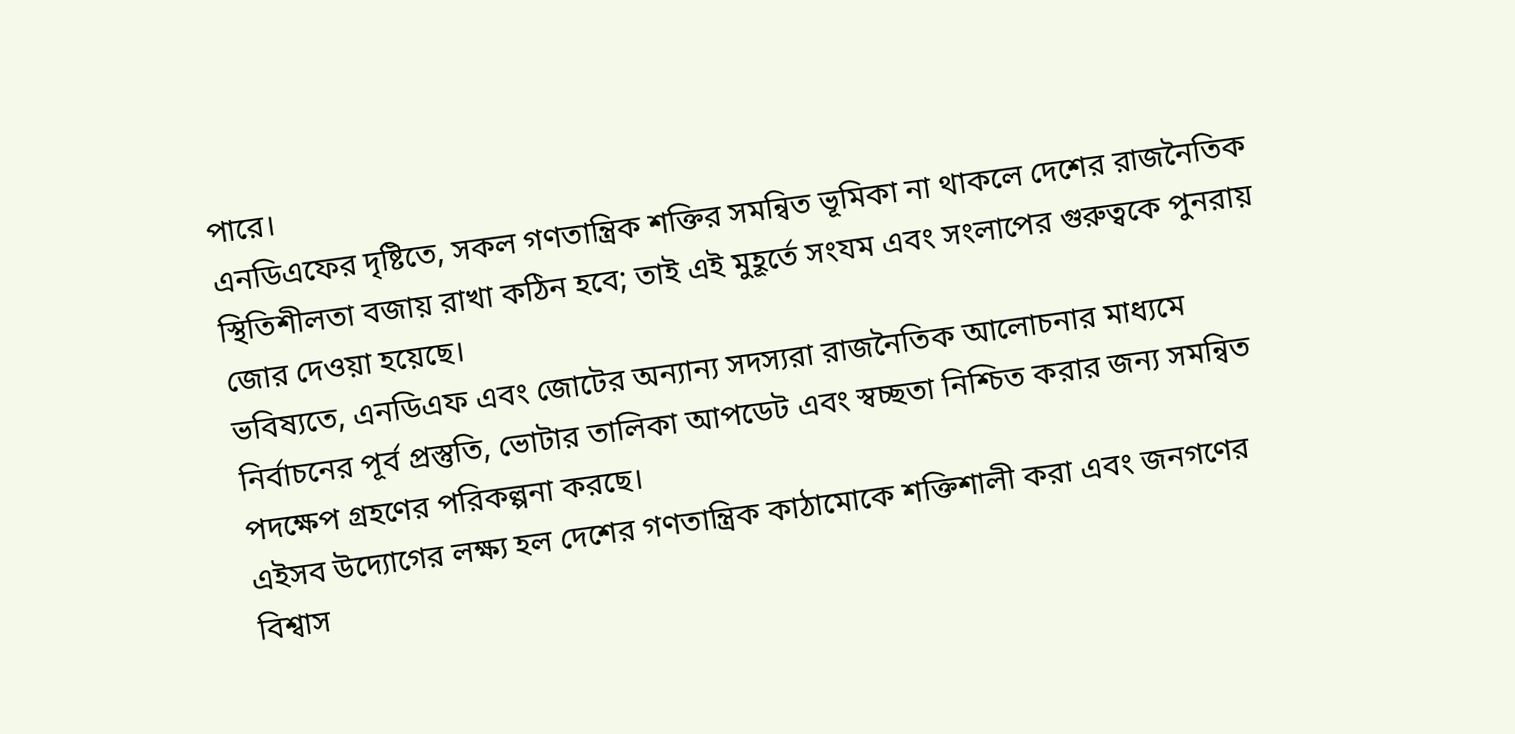পারে।
এনডিএফের দৃষ্টিতে, সকল গণতান্ত্রিক শক্তির সমন্বিত ভূমিকা না থাকলে দেশের রাজনৈতিক স্থিতিশীলতা বজায় রাখা কঠিন হবে; তাই এই মুহূর্তে সংযম এবং সংলাপের গুরুত্বকে পুনরায় জোর দেওয়া হয়েছে।
ভবিষ্যতে, এনডিএফ এবং জোটের অন্যান্য সদস্যরা রাজনৈতিক আলোচনার মাধ্যমে নির্বাচনের পূর্ব প্রস্তুতি, ভোটার তালিকা আপডেট এবং স্বচ্ছতা নিশ্চিত করার জন্য সমন্বিত পদক্ষেপ গ্রহণের পরিকল্পনা করছে।
এইসব উদ্যোগের লক্ষ্য হল দেশের গণতান্ত্রিক কাঠামোকে শক্তিশালী করা এবং জনগণের বিশ্বাস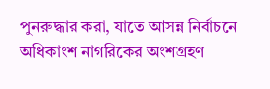পুনরুদ্ধার করা, যাতে আসন্ন নির্বাচনে অধিকাংশ নাগরিকের অংশগ্রহণ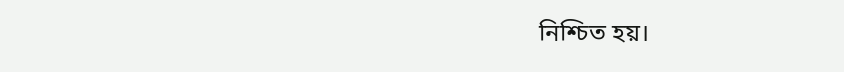নিশ্চিত হয়।